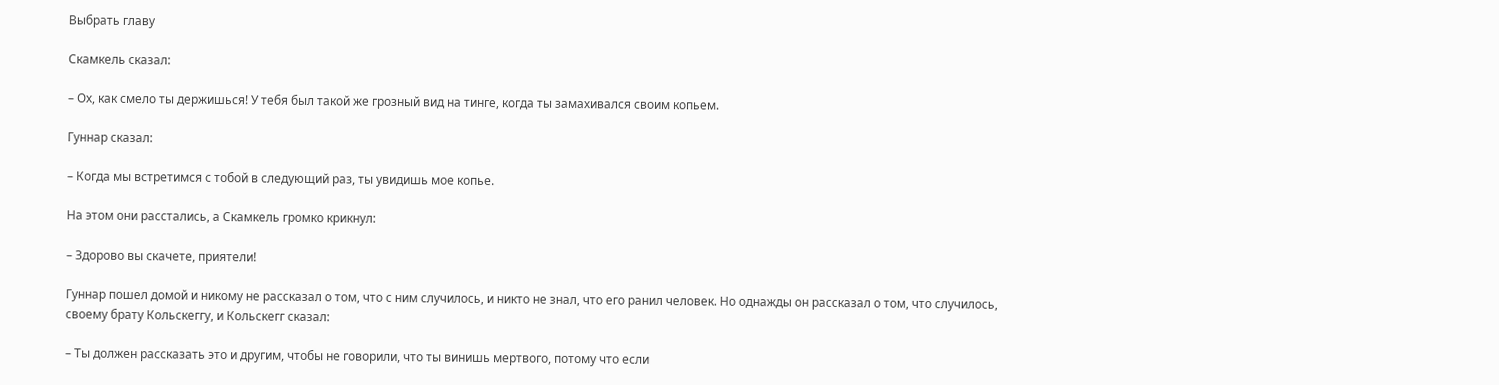Выбрать главу

Скамкель сказал:

– Ох, как смело ты держишься! У тебя был такой же грозный вид на тинге, когда ты замахивался своим копьем.

Гуннар сказал:

– Когда мы встретимся с тобой в следующий раз, ты увидишь мое копье.

На этом они расстались, а Скамкель громко крикнул:

– Здорово вы скачете, приятели!

Гуннар пошел домой и никому не рассказал о том, что с ним случилось, и никто не знал, что его ранил человек. Но однажды он рассказал о том, что случилось, своему брату Кольскеггу, и Кольскегг сказал:

– Ты должен рассказать это и другим, чтобы не говорили, что ты винишь мертвого, потому что если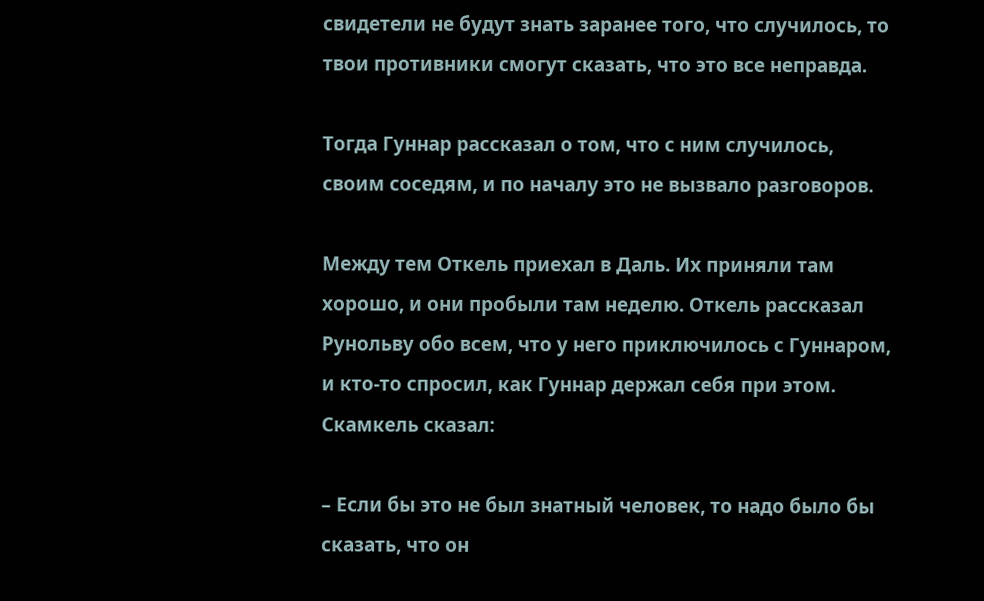свидетели не будут знать заранее того, что случилось, то твои противники смогут сказать, что это все неправда.

Тогда Гуннар рассказал о том, что с ним случилось, своим соседям, и по началу это не вызвало разговоров.

Между тем Откель приехал в Даль. Их приняли там хорошо, и они пробыли там неделю. Откель рассказал Рунольву обо всем, что у него приключилось с Гуннаром, и кто-то спросил, как Гуннар держал себя при этом. Скамкель сказал:

– Если бы это не был знатный человек, то надо было бы сказать, что он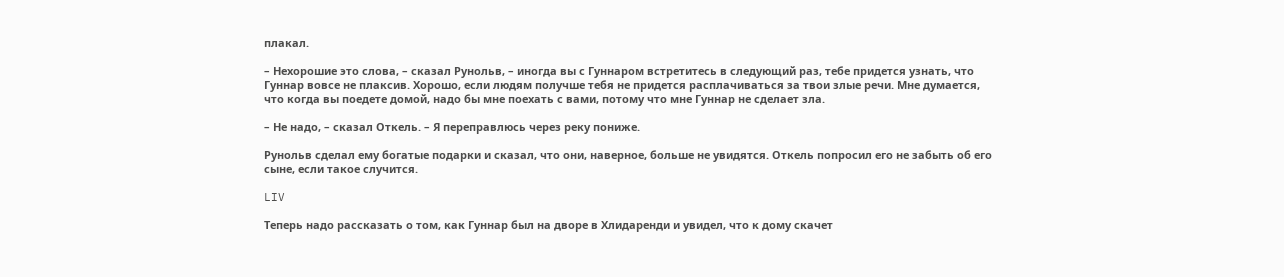плакал.

– Нехорошие это слова, – сказал Рунольв, – иногда вы с Гуннаром встретитесь в следующий раз, тебе придется узнать, что Гуннар вовсе не плаксив. Хорошо, если людям получше тебя не придется расплачиваться за твои злые речи. Мне думается, что когда вы поедете домой, надо бы мне поехать с вами, потому что мне Гуннар не сделает зла.

– Не надо, – сказал Откель. – Я переправлюсь через реку пониже.

Рунольв сделал ему богатые подарки и сказал, что они, наверное, больше не увидятся. Откель попросил его не забыть об его сыне, если такое случится.

LIV

Теперь надо рассказать о том, как Гуннар был на дворе в Хлидаренди и увидел, что к дому скачет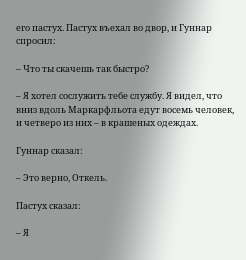его пастух. Пастух въехал во двор, и Гуннар спросил:

– Что ты скачешь так быстро?

– Я хотел сослужить тебе службу. Я видел, что вниз вдоль Маркарфльота едут восемь человек, и четверо из них – в крашеных одеждах.

Гуннар сказал:

– Это верно, Откель.

Пастух сказал:

– Я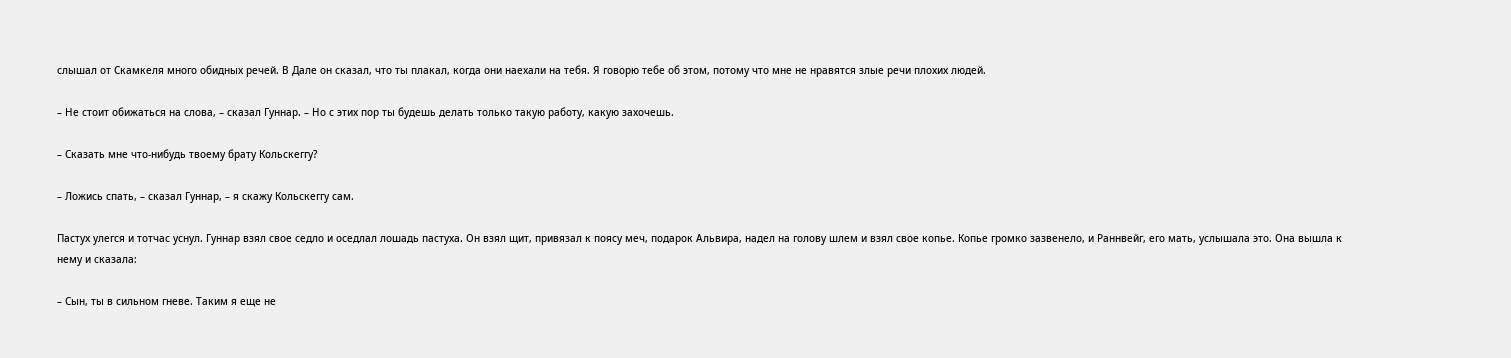слышал от Скамкеля много обидных речей. В Дале он сказал, что ты плакал, когда они наехали на тебя. Я говорю тебе об этом, потому что мне не нравятся злые речи плохих людей.

– Не стоит обижаться на слова, – сказал Гуннар. – Но с этих пор ты будешь делать только такую работу, какую захочешь.

– Сказать мне что-нибудь твоему брату Кольскеггу?

– Ложись спать, – сказал Гуннар, – я скажу Кольскеггу сам.

Пастух улегся и тотчас уснул. Гуннар взял свое седло и оседлал лошадь пастуха. Он взял щит, привязал к поясу меч, подарок Альвира, надел на голову шлем и взял свое копье. Копье громко зазвенело, и Раннвейг, его мать, услышала это. Она вышла к нему и сказала:

– Сын, ты в сильном гневе. Таким я еще не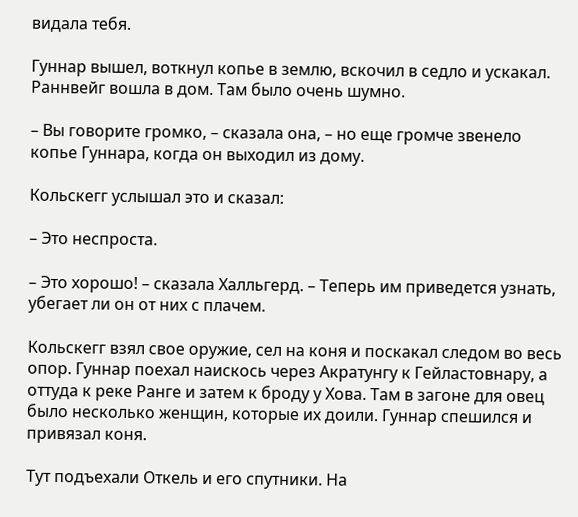видала тебя.

Гуннар вышел, воткнул копье в землю, вскочил в седло и ускакал. Раннвейг вошла в дом. Там было очень шумно.

– Вы говорите громко, – сказала она, – но еще громче звенело копье Гуннара, когда он выходил из дому.

Кольскегг услышал это и сказал:

– Это неспроста.

– Это хорошо! – сказала Халльгерд. – Теперь им приведется узнать, убегает ли он от них с плачем.

Кольскегг взял свое оружие, сел на коня и поскакал следом во весь опор. Гуннар поехал наискось через Акратунгу к Гейластовнару, а оттуда к реке Ранге и затем к броду у Хова. Там в загоне для овец было несколько женщин, которые их доили. Гуннар спешился и привязал коня.

Тут подъехали Откель и его спутники. На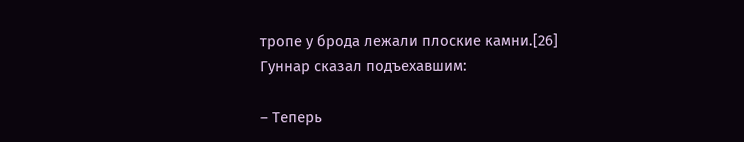тропе у брода лежали плоские камни.[26] Гуннар сказал подъехавшим:

– Теперь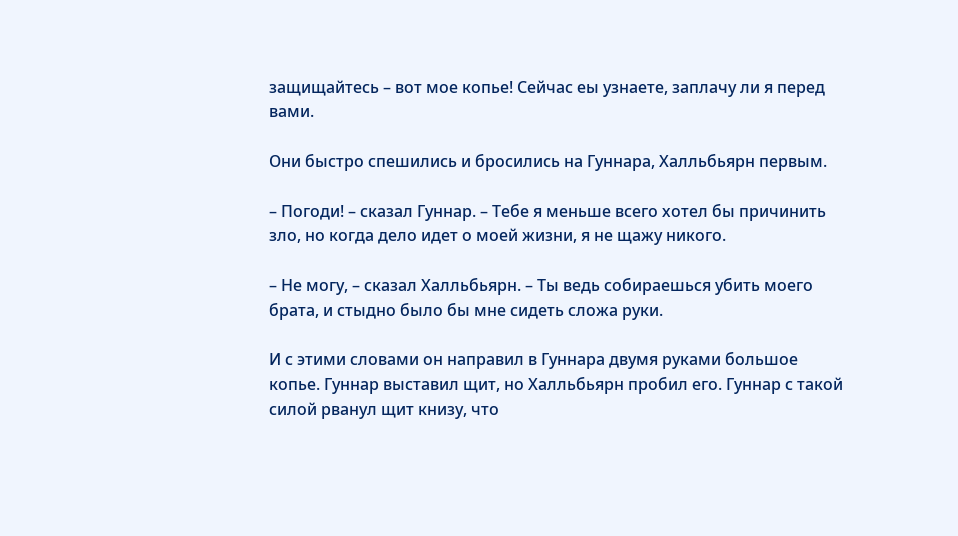защищайтесь – вот мое копье! Сейчас еы узнаете, заплачу ли я перед вами.

Они быстро спешились и бросились на Гуннара, Халльбьярн первым.

– Погоди! – сказал Гуннар. – Тебе я меньше всего хотел бы причинить зло, но когда дело идет о моей жизни, я не щажу никого.

– Не могу, – сказал Халльбьярн. – Ты ведь собираешься убить моего брата, и стыдно было бы мне сидеть сложа руки.

И с этими словами он направил в Гуннара двумя руками большое копье. Гуннар выставил щит, но Халльбьярн пробил его. Гуннар с такой силой рванул щит книзу, что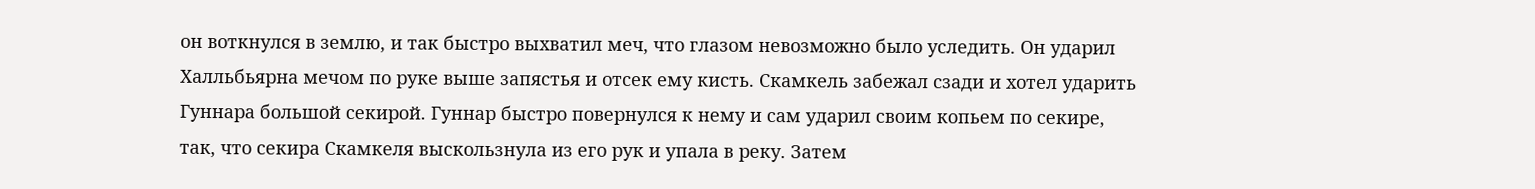он воткнулся в землю, и так быстро выхватил меч, что глазом невозможно было уследить. Он ударил Халльбьярна мечом по руке выше запястья и отсек ему кисть. Скамкель забежал сзади и хотел ударить Гуннара большой секирой. Гуннар быстро повернулся к нему и сам ударил своим копьем по секире, так, что секира Скамкеля выскользнула из его рук и упала в реку. Затем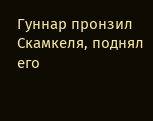Гуннар пронзил Скамкеля, поднял его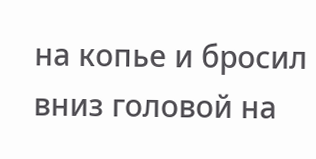на копье и бросил вниз головой на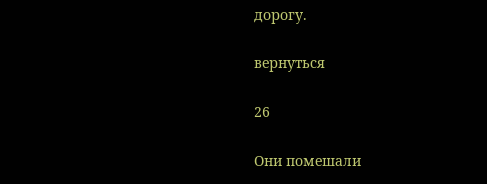дорогу.

вернуться

26

Они помешали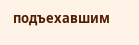подъехавшим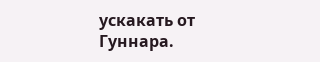ускакать от Гуннара.